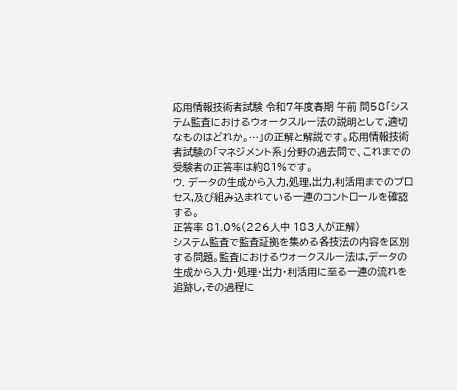応用情報技術者試験 令和7年度春期 午前 問58「システム監査におけるウォークスルー法の説明として,適切なものはどれか。…」の正解と解説です。応用情報技術者試験の「マネジメント系」分野の過去問で、これまでの受験者の正答率は約81%です。
ウ. データの生成から入力,処理,出力,利活用までのプロセス,及び組み込まれている一連のコントロールを確認する。
正答率 81.0%(226人中 183人が正解)
システム監査で監査証拠を集める各技法の内容を区別する問題。監査におけるウォークスルー法は,データの生成から入力・処理・出力・利活用に至る一連の流れを追跡し,その過程に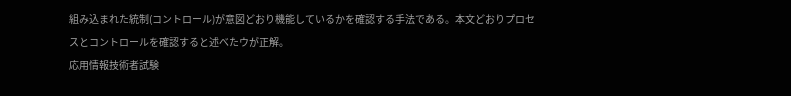組み込まれた統制(コントロール)が意図どおり機能しているかを確認する手法である。本文どおりプロセスとコントロールを確認すると述べたウが正解。
応用情報技術者試験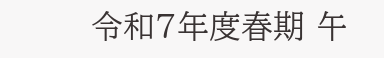令和7年度春期 午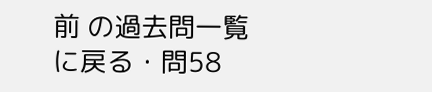前 の過去問一覧に戻る・問58